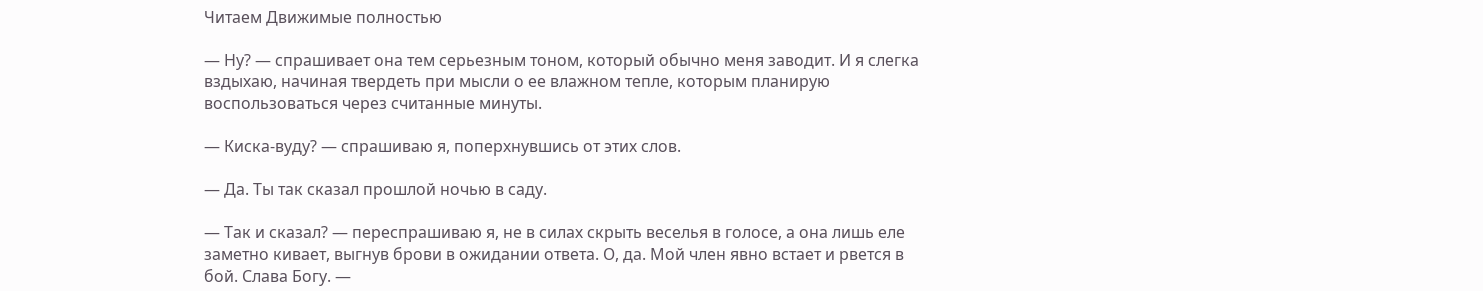Читаем Движимые полностью

— Ну? — спрашивает она тем серьезным тоном, который обычно меня заводит. И я слегка вздыхаю, начиная твердеть при мысли о ее влажном тепле, которым планирую воспользоваться через считанные минуты.

— Киска-вуду? — спрашиваю я, поперхнувшись от этих слов.

— Да. Ты так сказал прошлой ночью в саду.

— Так и сказал? — переспрашиваю я, не в силах скрыть веселья в голосе, а она лишь еле заметно кивает, выгнув брови в ожидании ответа. О, да. Мой член явно встает и рвется в бой. Слава Богу. —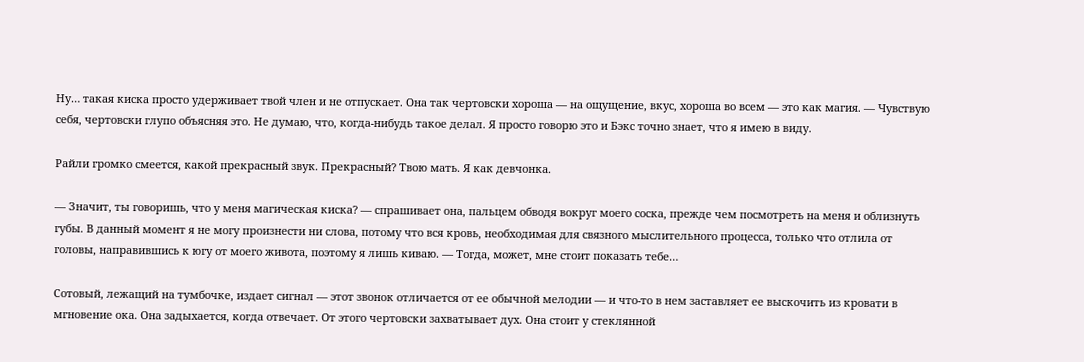Ну… такая киска просто удерживает твой член и не отпускает. Она так чертовски хороша — на ощущение, вкус, хороша во всем — это как магия. — Чувствую себя, чертовски глупо объясняя это. Не думаю, что, когда-нибудь такое делал. Я просто говорю это и Бэкс точно знает, что я имею в виду.

Райли громко смеется, какой прекрасный звук. Прекрасный? Твою мать. Я как девчонка.

— Значит, ты говоришь, что у меня магическая киска? — спрашивает она, пальцем обводя вокруг моего соска, прежде чем посмотреть на меня и облизнуть губы. В данный момент я не могу произнести ни слова, потому что вся кровь, необходимая для связного мыслительного процесса, только что отлила от головы, направившись к югу от моего живота, поэтому я лишь киваю. — Тогда, может, мне стоит показать тебе…

Сотовый, лежащий на тумбочке, издает сигнал — этот звонок отличается от ее обычной мелодии — и что-то в нем заставляет ее выскочить из кровати в мгновение ока. Она задыхается, когда отвечает. От этого чертовски захватывает дух. Она стоит у стеклянной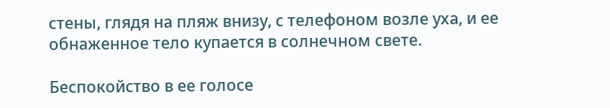стены, глядя на пляж внизу, с телефоном возле уха, и ее обнаженное тело купается в солнечном свете.

Беспокойство в ее голосе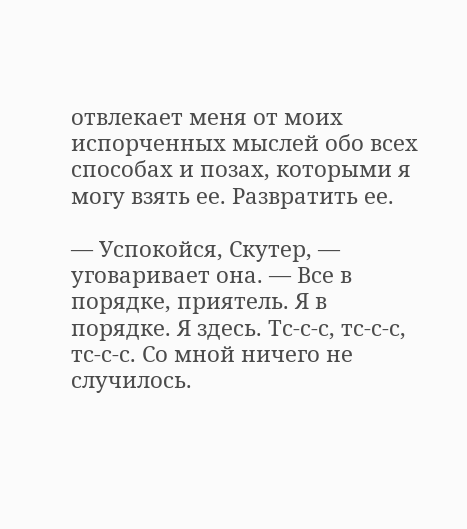отвлекает меня от моих испорченных мыслей обо всех способах и позах, которыми я могу взять ее. Развратить ее.

— Успокойся, Скутер, — уговаривает она. — Все в порядке, приятель. Я в порядке. Я здесь. Тс-с-с, тс-с-с, тс-с-с. Со мной ничего не случилось.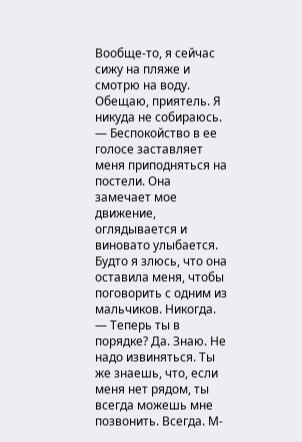Вообще-то, я сейчас сижу на пляже и смотрю на воду. Обещаю, приятель. Я никуда не собираюсь. — Беспокойство в ее голосе заставляет меня приподняться на постели. Она замечает мое движение, оглядывается и виновато улыбается. Будто я злюсь, что она оставила меня, чтобы поговорить с одним из мальчиков. Никогда. — Теперь ты в порядке? Да. Знаю. Не надо извиняться. Ты же знаешь, что, если меня нет рядом, ты всегда можешь мне позвонить. Всегда. М-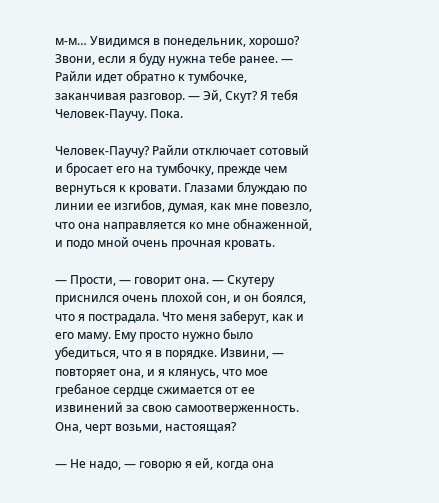м-м… Увидимся в понедельник, хорошо? Звони, если я буду нужна тебе ранее. — Райли идет обратно к тумбочке, заканчивая разговор. — Эй, Скут? Я тебя Человек-Паучу. Пока.

Человек-Паучу? Райли отключает сотовый и бросает его на тумбочку, прежде чем вернуться к кровати. Глазами блуждаю по линии ее изгибов, думая, как мне повезло, что она направляется ко мне обнаженной, и подо мной очень прочная кровать.

— Прости, — говорит она. — Скутеру приснился очень плохой сон, и он боялся, что я пострадала. Что меня заберут, как и его маму. Ему просто нужно было убедиться, что я в порядке. Извини, — повторяет она, и я клянусь, что мое гребаное сердце сжимается от ее извинений за свою самоотверженность. Она, черт возьми, настоящая?

— Не надо, — говорю я ей, когда она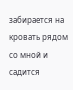забирается на кровать рядом со мной и садится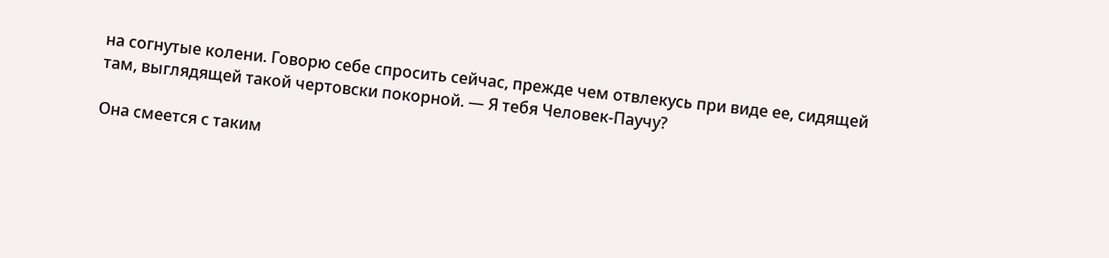на согнутые колени. Говорю себе спросить сейчас, прежде чем отвлекусь при виде ее, сидящей там, выглядящей такой чертовски покорной. — Я тебя Человек-Паучу?

Она смеется с таким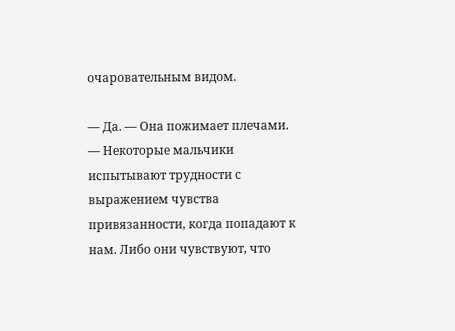очаровательным видом.

— Да. — Она пожимает плечами. — Некоторые мальчики испытывают трудности с выражением чувства привязанности, когда попадают к нам. Либо они чувствуют, что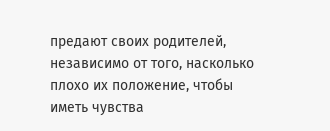предают своих родителей, независимо от того, насколько плохо их положение, чтобы иметь чувства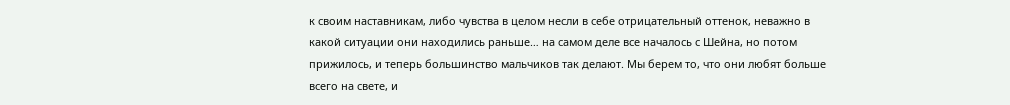к своим наставникам, либо чувства в целом несли в себе отрицательный оттенок, неважно в какой ситуации они находились раньше… на самом деле все началось с Шейна, но потом прижилось, и теперь большинство мальчиков так делают. Мы берем то, что они любят больше всего на свете, и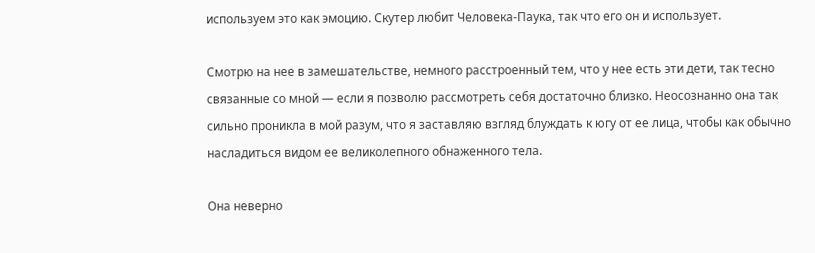используем это как эмоцию. Скутер любит Человека-Паука, так что его он и использует.

Смотрю на нее в замешательстве, немного расстроенный тем, что у нее есть эти дети, так тесно связанные со мной — если я позволю рассмотреть себя достаточно близко. Неосознанно она так сильно проникла в мой разум, что я заставляю взгляд блуждать к югу от ее лица, чтобы как обычно насладиться видом ее великолепного обнаженного тела.

Она неверно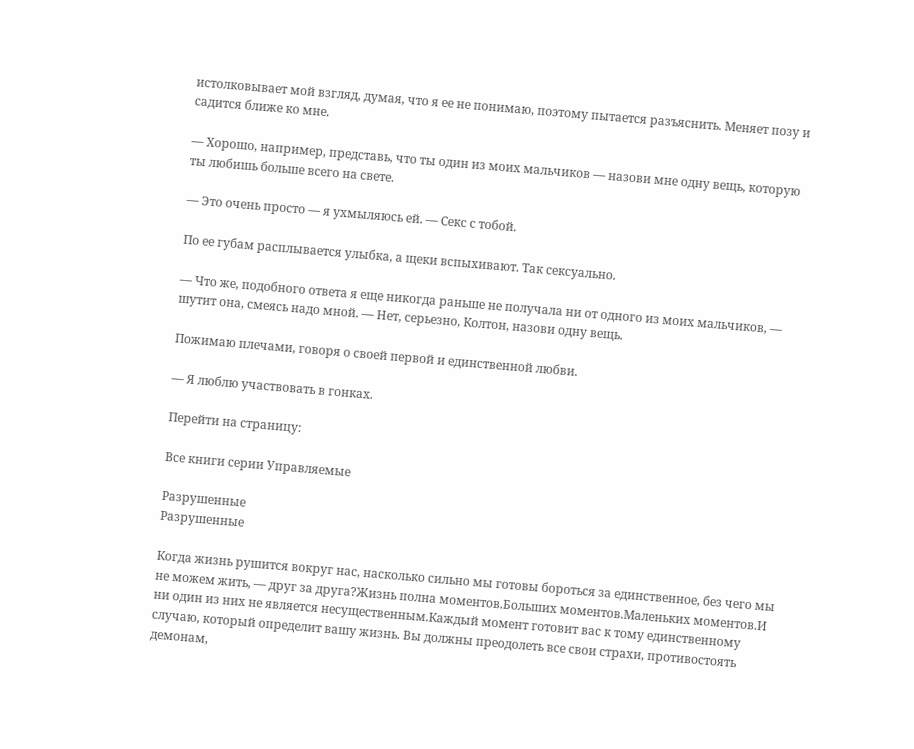истолковывает мой взгляд, думая, что я ее не понимаю, поэтому пытается разъяснить. Меняет позу и садится ближе ко мне.

— Хорошо, например, представь, что ты один из моих мальчиков — назови мне одну вещь, которую ты любишь больше всего на свете.

— Это очень просто — я ухмыляюсь ей. — Секс с тобой.

По ее губам расплывается улыбка, а щеки вспыхивают. Так сексуально.

— Что же, подобного ответа я еще никогда раньше не получала ни от одного из моих мальчиков, — шутит она, смеясь надо мной. — Нет, серьезно, Колтон, назови одну вещь.

Пожимаю плечами, говоря о своей первой и единственной любви.

— Я люблю участвовать в гонках.

Перейти на страницу:

Все книги серии Управляемые

Разрушенные
Разрушенные

Когда жизнь рушится вокруг нас, насколько сильно мы готовы бороться за единственное, без чего мы не можем жить, — друг за друга?Жизнь полна моментов.Больших моментов.Маленьких моментов.И ни один из них не является несущественным.Каждый момент готовит вас к тому единственному случаю, который определит вашу жизнь. Вы должны преодолеть все свои страхи, противостоять демонам,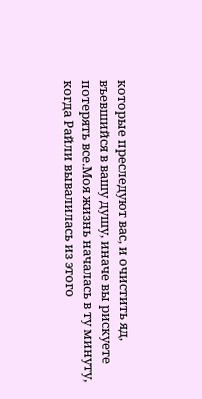которые преследуют вас, и очистить яд, въевшийся в вашу душу, иначе вы рискуете потерять все.Моя жизнь началась в ту минуту, когда Райли вывалилась из этого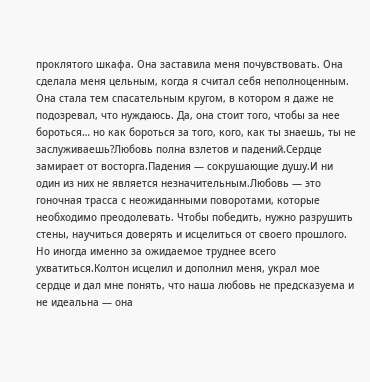проклятого шкафа. Она заставила меня почувствовать. Она сделала меня цельным, когда я считал себя неполноценным. Она стала тем спасательным кругом, в котором я даже не подозревал, что нуждаюсь. Да, она стоит того, чтобы за нее бороться… но как бороться за того, кого, как ты знаешь, ты не заслуживаешь?Любовь полна взлетов и падений.Сердце замирает от восторга.Падения — сокрушающие душу.И ни один из них не является незначительным.Любовь — это гоночная трасса с неожиданными поворотами, которые необходимо преодолевать. Чтобы победить, нужно разрушить стены, научиться доверять и исцелиться от своего прошлого. Но иногда именно за ожидаемое труднее всего ухватиться.Колтон исцелил и дополнил меня, украл мое сердце и дал мне понять, что наша любовь не предсказуема и не идеальна — она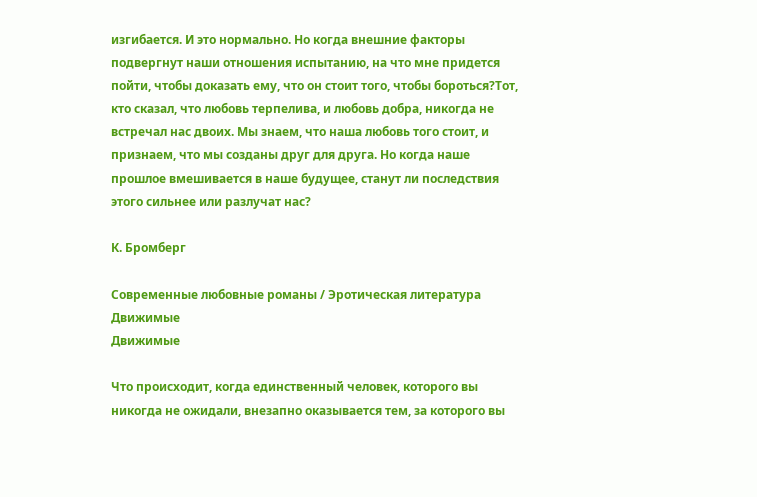изгибается. И это нормально. Но когда внешние факторы подвергнут наши отношения испытанию, на что мне придется пойти, чтобы доказать ему, что он стоит того, чтобы бороться?Тот, кто сказал, что любовь терпелива, и любовь добра, никогда не встречал нас двоих. Мы знаем, что наша любовь того стоит, и признаем, что мы созданы друг для друга. Но когда наше прошлое вмешивается в наше будущее, станут ли последствия этого сильнее или разлучат нас?

К. Бромберг

Современные любовные романы / Эротическая литература
Движимые
Движимые

Что происходит, когда единственный человек, которого вы никогда не ожидали, внезапно оказывается тем, за которого вы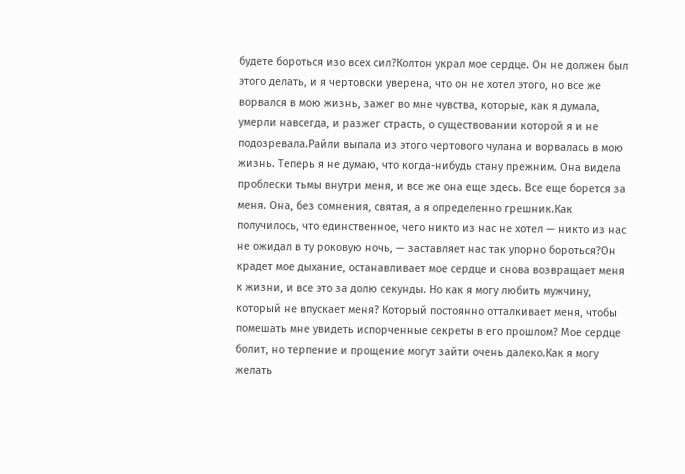будете бороться изо всех сил?Колтон украл мое сердце. Он не должен был этого делать, и я чертовски уверена, что он не хотел этого, но все же ворвался в мою жизнь, зажег во мне чувства, которые, как я думала, умерли навсегда, и разжег страсть, о существовании которой я и не подозревала.Райли выпала из этого чертового чулана и ворвалась в мою жизнь. Теперь я не думаю, что когда-нибудь стану прежним. Она видела проблески тьмы внутри меня, и все же она еще здесь. Все еще борется за меня. Она, без сомнения, святая, а я определенно грешник.Как получилось, что единственное, чего никто из нас не хотел — никто из нас не ожидал в ту роковую ночь, — заставляет нас так упорно бороться?Он крадет мое дыхание, останавливает мое сердце и снова возвращает меня к жизни, и все это за долю секунды. Но как я могу любить мужчину, который не впускает меня? Который постоянно отталкивает меня, чтобы помешать мне увидеть испорченные секреты в его прошлом? Мое сердце болит, но терпение и прощение могут зайти очень далеко.Как я могу желать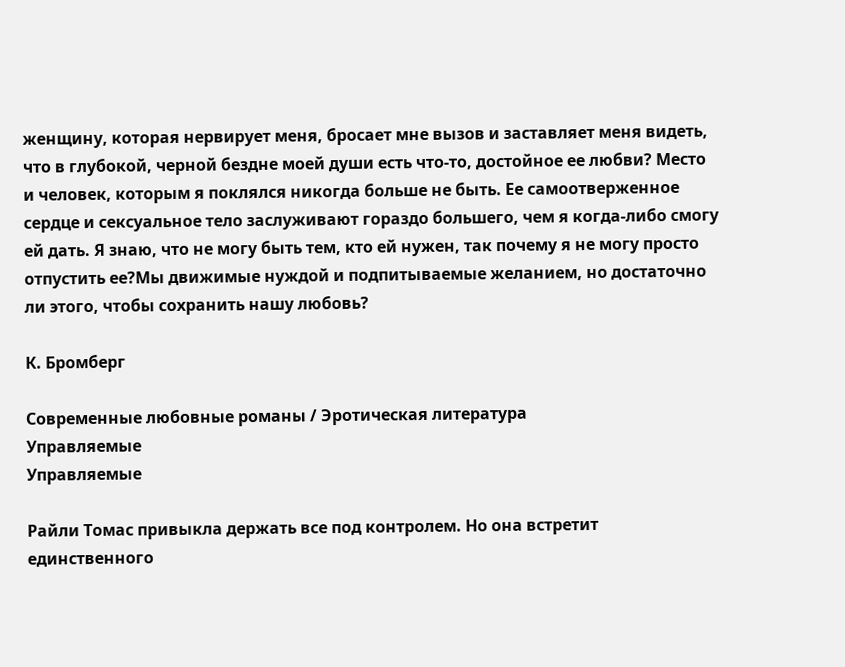женщину, которая нервирует меня, бросает мне вызов и заставляет меня видеть, что в глубокой, черной бездне моей души есть что-то, достойное ее любви? Место и человек, которым я поклялся никогда больше не быть. Ее самоотверженное сердце и сексуальное тело заслуживают гораздо большего, чем я когда-либо смогу ей дать. Я знаю, что не могу быть тем, кто ей нужен, так почему я не могу просто отпустить ее?Мы движимые нуждой и подпитываемые желанием, но достаточно ли этого, чтобы сохранить нашу любовь?

К. Бромберг

Современные любовные романы / Эротическая литература
Управляемые
Управляемые

Райли Томас привыкла держать все под контролем. Но она встретит единственного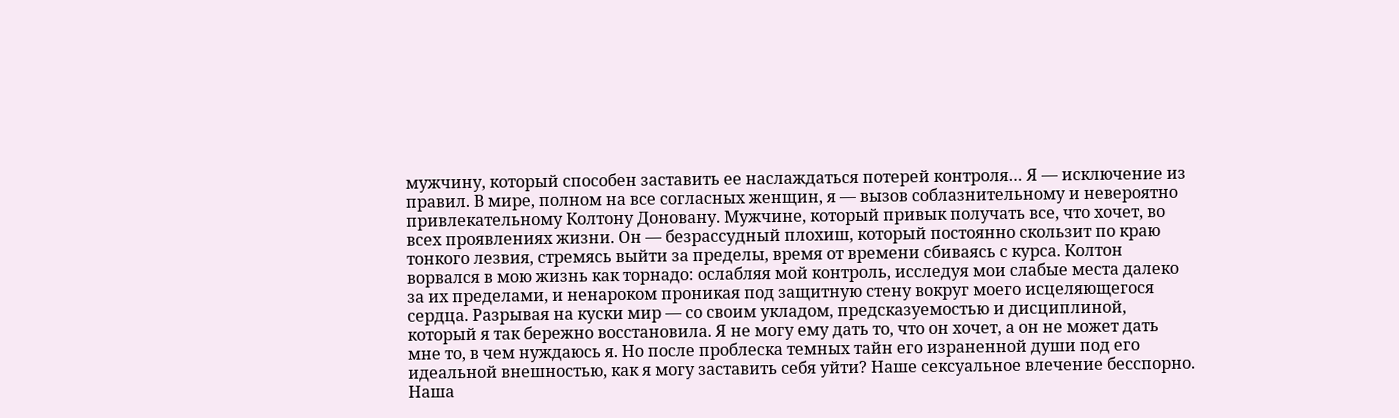мужчину, который способен заставить ее наслаждаться потерей контроля… Я — исключение из правил. В мире, полном на все согласных женщин, я — вызов соблазнительному и невероятно привлекательному Колтону Доновану. Мужчине, который привык получать все, что хочет, во всех проявлениях жизни. Он — безрассудный плохиш, который постоянно скользит по краю тонкого лезвия, стремясь выйти за пределы, время от времени сбиваясь с курса. Колтон ворвался в мою жизнь как торнадо: ослабляя мой контроль, исследуя мои слабые места далеко за их пределами, и ненароком проникая под защитную стену вокруг моего исцеляющегося сердца. Разрывая на куски мир — со своим укладом, предсказуемостью и дисциплиной, который я так бережно восстановила. Я не могу ему дать то, что он хочет, а он не может дать мне то, в чем нуждаюсь я. Но после проблеска темных тайн его израненной души под его идеальной внешностью, как я могу заставить себя уйти? Наше сексуальное влечение бесспорно. Наша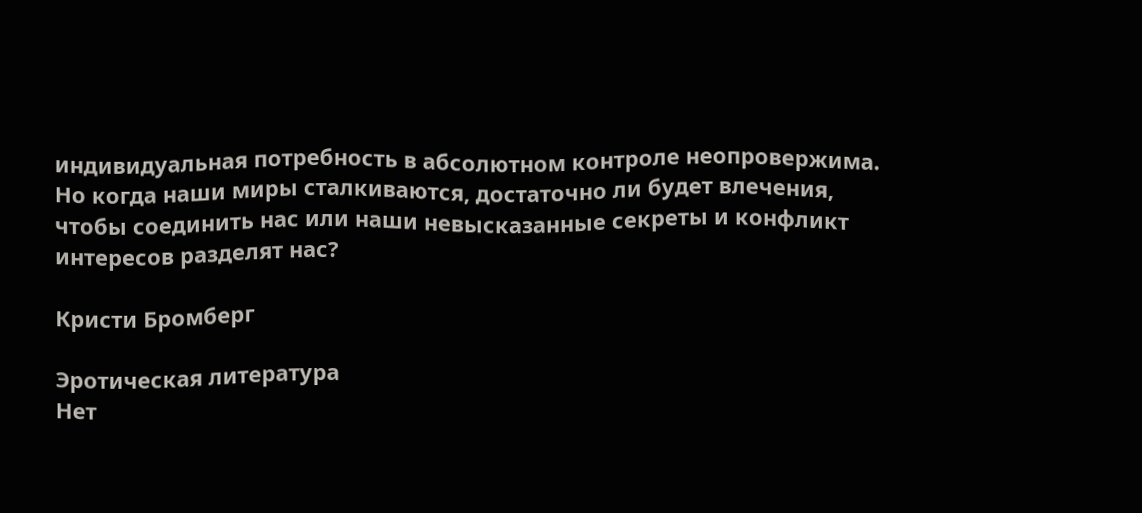индивидуальная потребность в абсолютном контроле неопровержима. Но когда наши миры сталкиваются, достаточно ли будет влечения, чтобы соединить нас или наши невысказанные секреты и конфликт интересов разделят нас?

Кристи Бромберг

Эротическая литература
Нет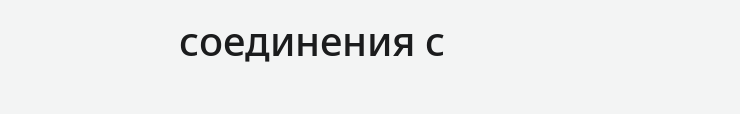соединения с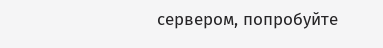сервером, попробуйте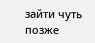зайти чуть позже